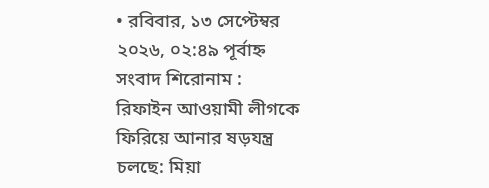• রবিবার, ১৩ সেপ্টেম্বর ২০২৬, ০২:৪৯ পূর্বাহ্ন
সংবাদ শিরোনাম :
রিফাইন আওয়ামী লীগকে ফিরিয়ে আনার ষড়যন্ত্র চলছে: মিয়া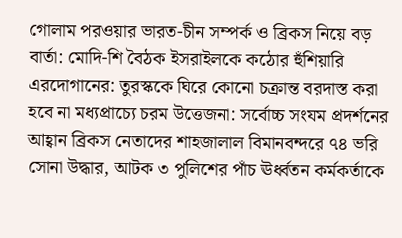গোলাম পরওয়ার ভারত-চীন সম্পর্ক ও ব্রিকস নিয়ে বড় বার্তা: মোদি-শি বৈঠক ইসরাইলকে কঠোর হুঁশিয়ারি এরদোগানের: তুরস্ককে ঘিরে কোনো চক্রান্ত বরদাস্ত করা হবে না মধ্যপ্রাচ্যে চরম উত্তেজনা: সর্বোচ্চ সংযম প্রদর্শনের আহ্বান ব্রিকস নেতাদের শাহজালাল বিমানবন্দরে ৭৪ ভরি সোনা উদ্ধার, আটক ৩ পুলিশের পাঁচ ঊর্ধ্বতন কর্মকর্তাকে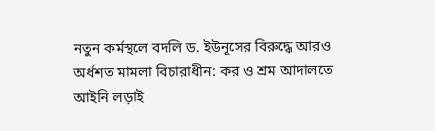নতুন কর্মস্থলে বদলি ড. ইউনূসের বিরুদ্ধে আরও অর্ধশত মামলা বিচারাধীন: কর ও শ্রম আদালতে আইনি লড়াই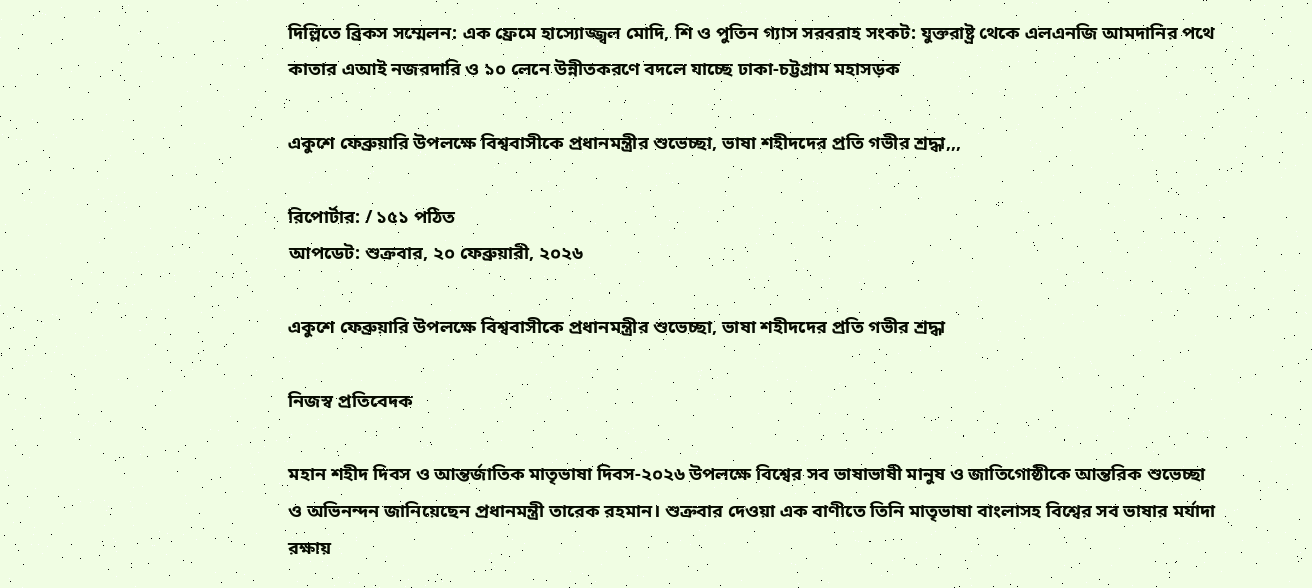দিল্লিতে ব্রিকস সম্মেলন: এক ফ্রেমে হাস্যোজ্জ্বল মোদি, শি ও পুতিন গ্যাস সরবরাহ সংকট: যুক্তরাষ্ট্র থেকে এলএনজি আমদানির পথে কাতার এআই নজরদারি ও ১০ লেনে উন্নীতকরণে বদলে যাচ্ছে ঢাকা-চট্টগ্রাম মহাসড়ক

একুশে ফেব্রুয়ারি উপলক্ষে বিশ্ববাসীকে প্রধানমন্ত্রীর শুভেচ্ছা, ভাষা শহীদদের প্রতি গভীর শ্রদ্ধা,,,

রিপোর্টার: / ১৫১ পঠিত
আপডেট: শুক্রবার, ২০ ফেব্রুয়ারী, ২০২৬

একুশে ফেব্রুয়ারি উপলক্ষে বিশ্ববাসীকে প্রধানমন্ত্রীর শুভেচ্ছা, ভাষা শহীদদের প্রতি গভীর শ্রদ্ধা

নিজস্ব প্রতিবেদক

মহান শহীদ দিবস ও আন্তর্জাতিক মাতৃভাষা দিবস-২০২৬ উপলক্ষে বিশ্বের সব ভাষাভাষী মানুষ ও জাতিগোষ্ঠীকে আন্তরিক শুভেচ্ছা ও অভিনন্দন জানিয়েছেন প্রধানমন্ত্রী তারেক রহমান। শুক্রবার দেওয়া এক বাণীতে তিনি মাতৃভাষা বাংলাসহ বিশ্বের সব ভাষার মর্যাদা রক্ষায়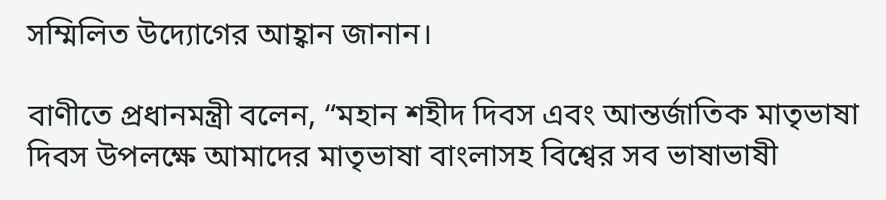সম্মিলিত উদ্যোগের আহ্বান জানান।

বাণীতে প্রধানমন্ত্রী বলেন, “মহান শহীদ দিবস এবং আন্তর্জাতিক মাতৃভাষা দিবস উপলক্ষে আমাদের মাতৃভাষা বাংলাসহ বিশ্বের সব ভাষাভাষী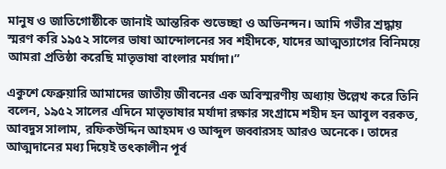মানুষ ও জাতিগোষ্ঠীকে জানাই আন্তরিক শুভেচ্ছা ও অভিনন্দন। আমি গভীর শ্রদ্ধায় স্মরণ করি ১৯৫২ সালের ভাষা আন্দোলনের সব শহীদকে, যাদের আত্মত্যাগের বিনিময়ে আমরা প্রতিষ্ঠা করেছি মাতৃভাষা বাংলার মর্যাদা।”

একুশে ফেব্রুয়ারি আমাদের জাতীয় জীবনের এক অবিস্মরণীয় অধ্যায় উল্লেখ করে তিনি বলেন, ১৯৫২ সালের এদিনে মাতৃভাষার মর্যাদা রক্ষার সংগ্রামে শহীদ হন আবুল বরকত, আবদুস সালাম, রফিকউদ্দিন আহমদ ও আব্দুল জব্বারসহ আরও অনেকে। তাদের আত্মদানের মধ্য দিয়েই তৎকালীন পূর্ব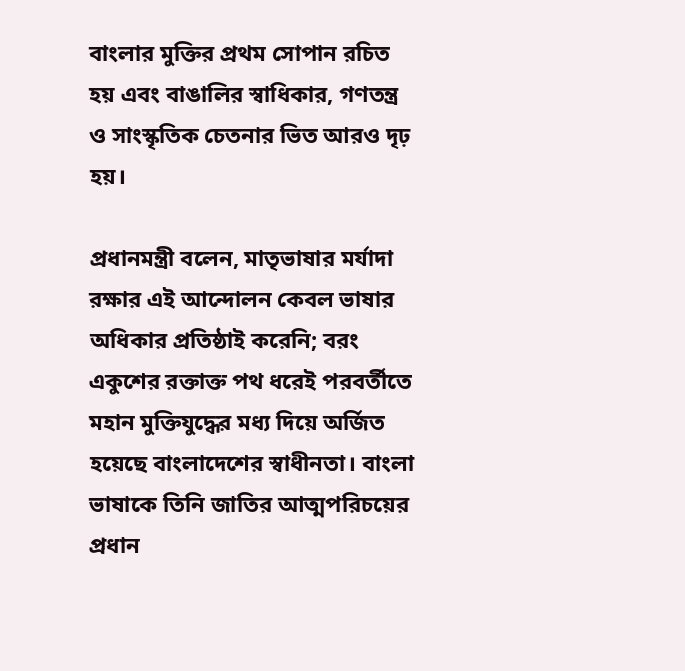বাংলার মুক্তির প্রথম সোপান রচিত হয় এবং বাঙালির স্বাধিকার, গণতন্ত্র ও সাংস্কৃতিক চেতনার ভিত আরও দৃঢ় হয়।

প্রধানমন্ত্রী বলেন, মাতৃভাষার মর্যাদা রক্ষার এই আন্দোলন কেবল ভাষার অধিকার প্রতিষ্ঠাই করেনি; বরং একুশের রক্তাক্ত পথ ধরেই পরবর্তীতে মহান মুক্তিযুদ্ধের মধ্য দিয়ে অর্জিত হয়েছে বাংলাদেশের স্বাধীনতা। বাংলা ভাষাকে তিনি জাতির আত্মপরিচয়ের প্রধান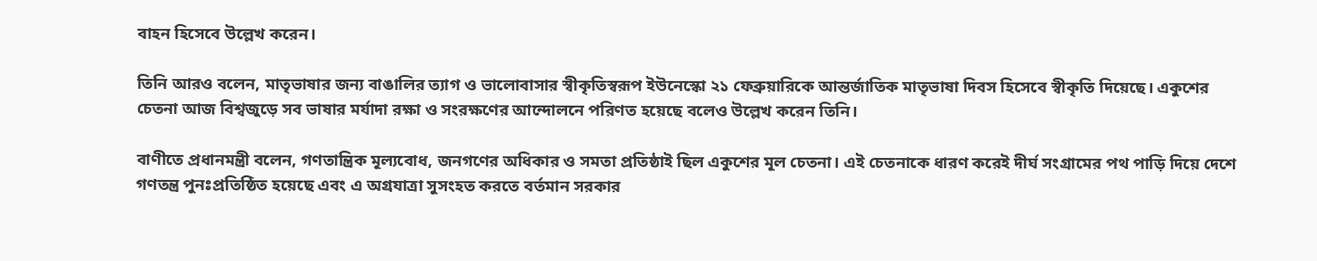বাহন হিসেবে উল্লেখ করেন।

তিনি আরও বলেন, মাতৃভাষার জন্য বাঙালির ত্যাগ ও ভালোবাসার স্বীকৃতিস্বরূপ ইউনেস্কো ২১ ফেব্রুয়ারিকে আন্তর্জাতিক মাতৃভাষা দিবস হিসেবে স্বীকৃতি দিয়েছে। একুশের চেতনা আজ বিশ্বজুড়ে সব ভাষার মর্যাদা রক্ষা ও সংরক্ষণের আন্দোলনে পরিণত হয়েছে বলেও উল্লেখ করেন তিনি।

বাণীতে প্রধানমন্ত্রী বলেন, গণতান্ত্রিক মূল্যবোধ, জনগণের অধিকার ও সমতা প্রতিষ্ঠাই ছিল একুশের মূল চেতনা। এই চেতনাকে ধারণ করেই দীর্ঘ সংগ্রামের পথ পাড়ি দিয়ে দেশে গণতন্ত্র পুনঃপ্রতিষ্ঠিত হয়েছে এবং এ অগ্রযাত্রা সুসংহত করতে বর্তমান সরকার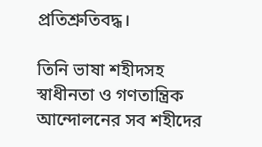প্রতিশ্রুতিবদ্ধ।

তিনি ভাষা শহীদসহ স্বাধীনতা ও গণতান্ত্রিক আন্দোলনের সব শহীদের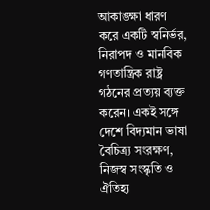আকাঙ্ক্ষা ধারণ করে একটি স্বনির্ভর, নিরাপদ ও মানবিক গণতান্ত্রিক রাষ্ট্র গঠনের প্রত্যয় ব্যক্ত করেন। একই সঙ্গে দেশে বিদ্যমান ভাষা বৈচিত্র্য সংরক্ষণ, নিজস্ব সংস্কৃতি ও ঐতিহ্য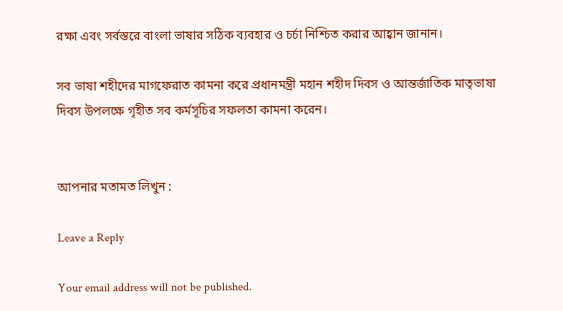রক্ষা এবং সর্বস্তরে বাংলা ভাষার সঠিক ব্যবহার ও চর্চা নিশ্চিত করার আহ্বান জানান।

সব ভাষা শহীদের মাগফেরাত কামনা করে প্রধানমন্ত্রী মহান শহীদ দিবস ও আন্তর্জাতিক মাতৃভাষা দিবস উপলক্ষে গৃহীত সব কর্মসূচির সফলতা কামনা করেন।


আপনার মতামত লিখুন :

Leave a Reply

Your email address will not be published.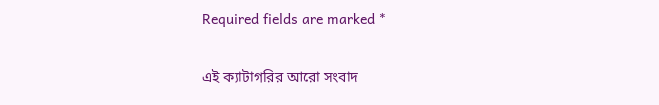Required fields are marked *

এই ক্যাটাগরির আরো সংবাদ